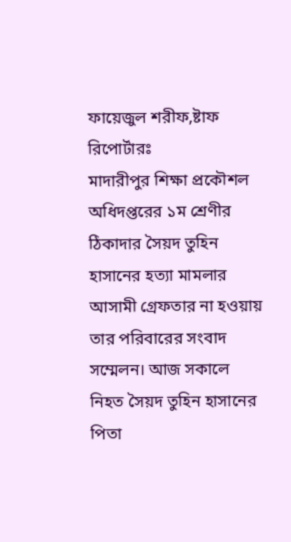ফায়েজুল শরীফ,ষ্টাফ রিপোর্টারঃ
মাদারীপুর শিক্ষা প্রকৌশল অধিদপ্তরের ১ম শ্রেণীর ঠিকাদার সৈয়দ তুহিন হাসানের হত্যা মামলার আসামী গ্রেফতার না হওয়ায় তার পরিবারের সংবাদ সম্মেলন। আজ সকালে নিহত সৈয়দ তুহিন হাসানের পিতা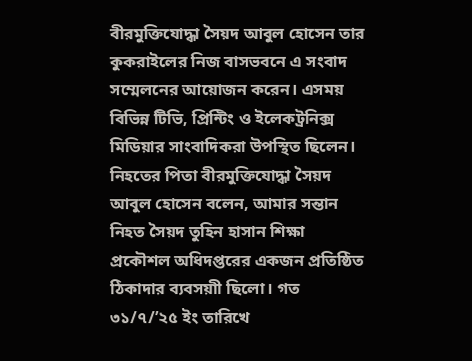বীরমুক্তিযোদ্ধা সৈয়দ আবুল হোসেন তার কুকরাইলের নিজ বাসভবনে এ সংবাদ সম্মেলনের আয়োজন করেন। এসময় বিভিন্ন টিভি, প্রিন্টিং ও ইলেকট্রনিক্স মিডিয়ার সাংবাদিকরা উপস্থিত ছিলেন। নিহতের পিতা বীরমুক্তিযোদ্ধা সৈয়দ আবুল হোসেন বলেন, আমার সন্তান নিহত সৈয়দ তুহিন হাসান শিক্ষা প্রকৌশল অধিদপ্তরের একজন প্রতিষ্ঠিত ঠিকাদার ব্যবসয়াী ছিলো। গত ৩১/৭/’২৫ ইং তারিখে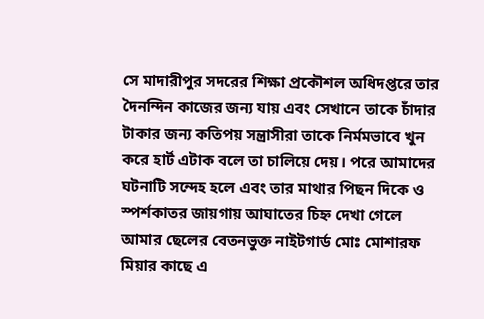সে মাদারীপুর সদরের শিক্ষা প্রকৌশল অধিদপ্তরে তার দৈনন্দিন কাজের জন্য যায় এবং সেখানে তাকে চাঁদার টাকার জন্য কতিপয় সন্ত্রাসীরা তাকে নির্মমভাবে খুন করে হার্ট এটাক বলে তা চালিয়ে দেয়। পরে আমাদের ঘটনাটি সন্দেহ হলে এবং তার মাথার পিছন দিকে ও স্পর্শকাতর জায়গায় আঘাতের চিহ্ন দেখা গেলে আমার ছেলের বেতনভুক্ত নাইটগার্ড মোঃ মোশারফ মিয়ার কাছে এ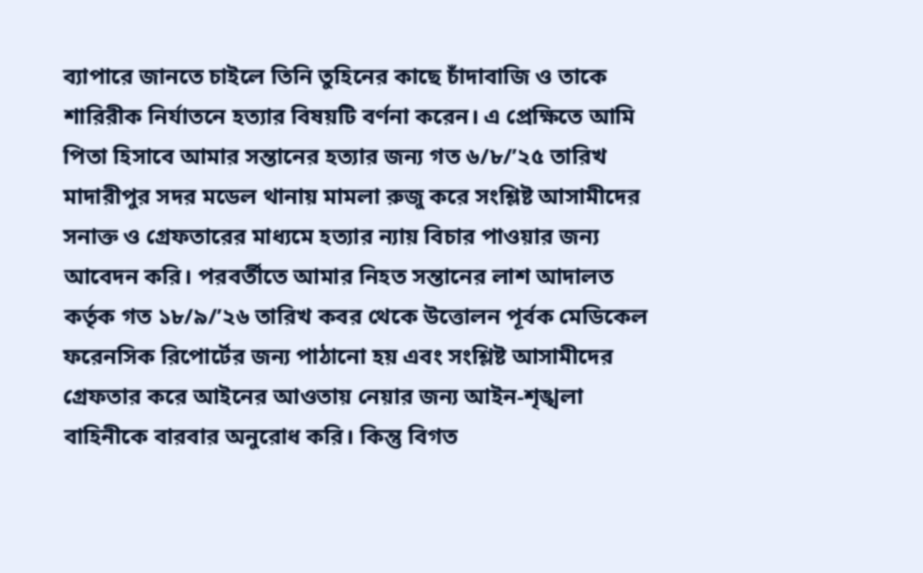ব্যাপারে জানতে চাইলে তিনি তুহিনের কাছে চাঁদাবাজি ও তাকে শারিরীক নির্যাতনে হত্যার বিষয়টি বর্ণনা করেন। এ প্রেক্ষিতে আমি পিতা হিসাবে আমার সন্তানের হত্যার জন্য গত ৬/৮/’২৫ তারিখ মাদারীপুর সদর মডেল থানায় মামলা রুজু করে সংশ্লিষ্ট আসামীদের সনাক্ত ও গ্রেফতারের মাধ্যমে হত্যার ন্যায় বিচার পাওয়ার জন্য আবেদন করি। পরবর্তীতে আমার নিহত সন্তানের লাশ আদালত কর্তৃক গত ১৮/৯/’২৬ তারিখ কবর থেকে উত্তোলন পূর্বক মেডিকেল ফরেনসিক রিপোর্টের জন্য পাঠানো হয় এবং সংশ্লিষ্ট আসামীদের গ্রেফতার করে আইনের আওতায় নেয়ার জন্য আইন-শৃঙ্খলা বাহিনীকে বারবার অনুরোধ করি। কিন্তু বিগত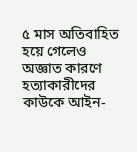৫ মাস অতিবাহিত হয়ে গেলেও অজ্ঞাত কারণে হত্যাকারীদের কাউকে আইন-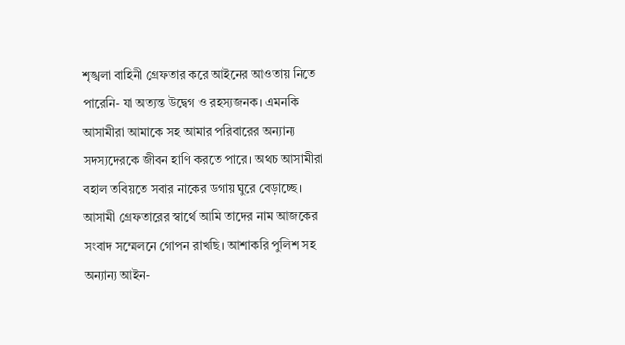শৃঙ্খলা বাহিনী গ্রেফতার করে আইনের আওতায় নিতে পারেনি- যা অত্যন্ত উদ্বেগ ও রহস্যজনক। এমনকি আসামীরা আমাকে সহ আমার পরিবারের অন্যান্য সদস্যদেরকে জীবন হাণি করতে পারে। অথচ আসামীরা বহাল তবিয়তে সবার নাকের ডগায় ঘুরে বেড়াচ্ছে। আসামী গ্রেফতারের স্বার্থে আমি তাদের নাম আজকের সংবাদ সম্মেলনে গোপন রাখছি। আশাকরি পুলিশ সহ অন্যান্য আইন-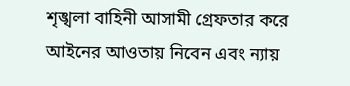শৃঙ্খলা বাহিনী আসামী গ্রেফতার করে আইনের আওতায় নিবেন এবং ন্যায়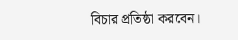বিচার প্রতিষ্ঠা করবেন।